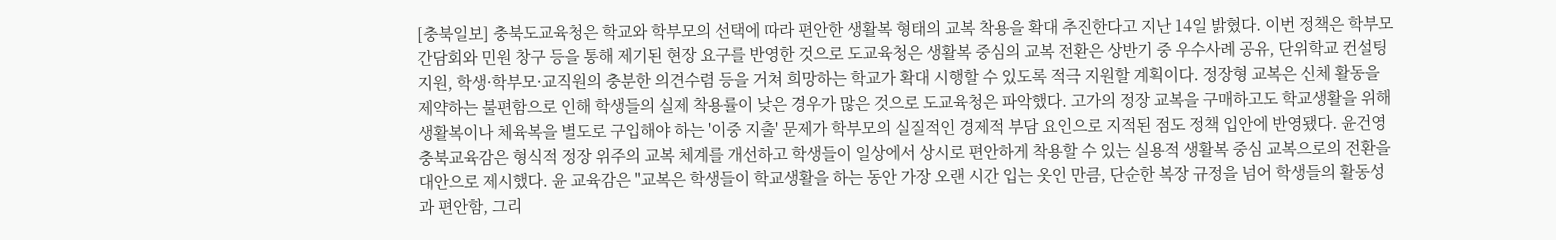[충북일보] 충북도교육청은 학교와 학부모의 선택에 따라 편안한 생활복 형태의 교복 착용을 확대 추진한다고 지난 14일 밝혔다. 이번 정책은 학부모 간담회와 민원 창구 등을 통해 제기된 현장 요구를 반영한 것으로 도교육청은 생활복 중심의 교복 전환은 상반기 중 우수사례 공유, 단위학교 컨설팅 지원, 학생·학부모·교직원의 충분한 의견수렴 등을 거쳐 희망하는 학교가 확대 시행할 수 있도록 적극 지원할 계획이다. 정장형 교복은 신체 활동을 제약하는 불편함으로 인해 학생들의 실제 착용률이 낮은 경우가 많은 것으로 도교육청은 파악했다. 고가의 정장 교복을 구매하고도 학교생활을 위해 생활복이나 체육복을 별도로 구입해야 하는 '이중 지출' 문제가 학부모의 실질적인 경제적 부담 요인으로 지적된 점도 정책 입안에 반영됐다. 윤건영 충북교육감은 형식적 정장 위주의 교복 체계를 개선하고 학생들이 일상에서 상시로 편안하게 착용할 수 있는 실용적 생활복 중심 교복으로의 전환을 대안으로 제시했다. 윤 교육감은 "교복은 학생들이 학교생활을 하는 동안 가장 오랜 시간 입는 옷인 만큼, 단순한 복장 규정을 넘어 학생들의 활동성과 편안함, 그리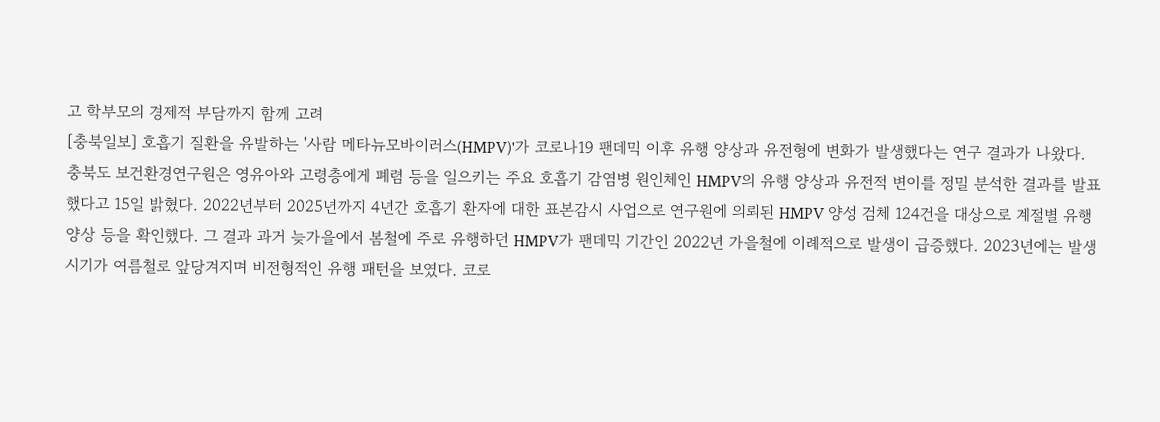고 학부모의 경제적 부담까지 함께 고려
[충북일보] 호흡기 질환을 유발하는 '사람 메타뉴모바이러스(HMPV)'가 코로나19 팬데믹 이후 유행 양상과 유전형에 변화가 발생했다는 연구 결과가 나왔다. 충북도 보건환경연구원은 영유아와 고령층에게 폐렴 등을 일으키는 주요 호흡기 감염병 원인체인 HMPV의 유행 양상과 유전적 변이를 정밀 분석한 결과를 발표했다고 15일 밝혔다. 2022년부터 2025년까지 4년간 호흡기 환자에 대한 표본감시 사업으로 연구원에 의뢰된 HMPV 양성 검체 124건을 대상으로 계절별 유행 양상 등을 확인했다. 그 결과 과거 늦가을에서 봄철에 주로 유행하던 HMPV가 팬데믹 기간인 2022년 가을철에 이례적으로 발생이 급증했다. 2023년에는 발생 시기가 여름철로 앞당겨지며 비전형적인 유행 패턴을 보였다. 코로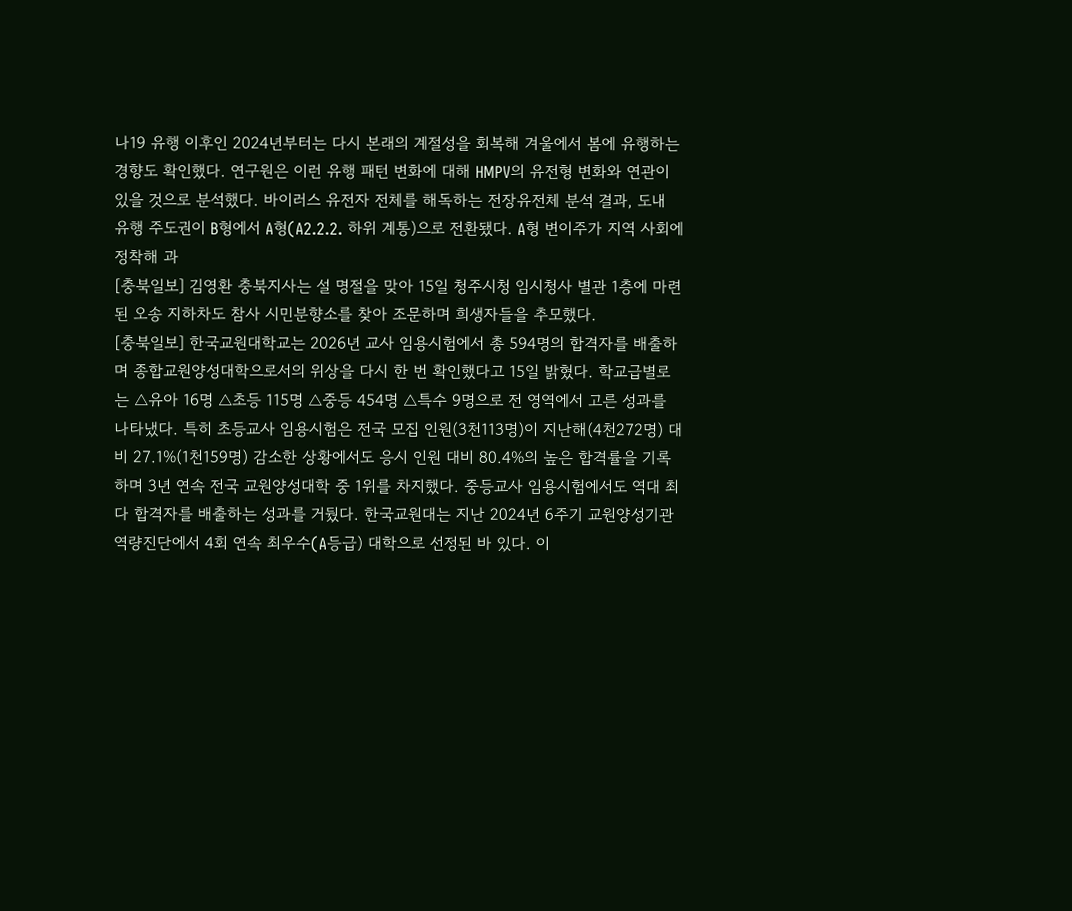나19 유행 이후인 2024년부터는 다시 본래의 계절성을 회복해 겨울에서 봄에 유행하는 경향도 확인했다. 연구원은 이런 유행 패턴 변화에 대해 HMPV의 유전형 변화와 연관이 있을 것으로 분석했다. 바이러스 유전자 전체를 해독하는 전장유전체 분석 결과, 도내 유행 주도권이 B형에서 A형(A2.2.2. 하위 계통)으로 전환됐다. A형 변이주가 지역 사회에 정착해 과
[충북일보] 김영환 충북지사는 설 명절을 맞아 15일 청주시청 임시청사 별관 1층에 마련된 오송 지하차도 참사 시민분향소를 찾아 조문하며 희생자들을 추모했다.
[충북일보] 한국교원대학교는 2026년 교사 임용시험에서 총 594명의 합격자를 배출하며 종합교원양성대학으로서의 위상을 다시 한 번 확인했다고 15일 밝혔다. 학교급별로는 △유아 16명 △초등 115명 △중등 454명 △특수 9명으로 전 영역에서 고른 성과를 나타냈다. 특히 초등교사 임용시험은 전국 모집 인원(3천113명)이 지난해(4천272명) 대비 27.1%(1천159명) 감소한 상황에서도 응시 인원 대비 80.4%의 높은 합격률을 기록하며 3년 연속 전국 교원양성대학 중 1위를 차지했다. 중등교사 임용시험에서도 역대 최다 합격자를 배출하는 성과를 거뒀다. 한국교원대는 지난 2024년 6주기 교원양성기관 역량진단에서 4회 연속 최우수(A등급) 대학으로 선정된 바 있다. 이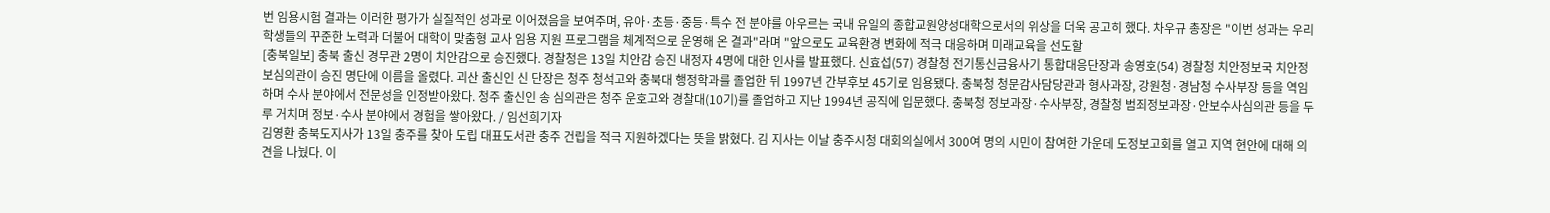번 임용시험 결과는 이러한 평가가 실질적인 성과로 이어졌음을 보여주며, 유아·초등·중등·특수 전 분야를 아우르는 국내 유일의 종합교원양성대학으로서의 위상을 더욱 공고히 했다. 차우규 총장은 "이번 성과는 우리 학생들의 꾸준한 노력과 더불어 대학이 맞춤형 교사 임용 지원 프로그램을 체계적으로 운영해 온 결과"라며 "앞으로도 교육환경 변화에 적극 대응하며 미래교육을 선도할
[충북일보] 충북 출신 경무관 2명이 치안감으로 승진했다. 경찰청은 13일 치안감 승진 내정자 4명에 대한 인사를 발표했다. 신효섭(57) 경찰청 전기통신금융사기 통합대응단장과 송영호(54) 경찰청 치안정보국 치안정보심의관이 승진 명단에 이름을 올렸다. 괴산 출신인 신 단장은 청주 청석고와 충북대 행정학과를 졸업한 뒤 1997년 간부후보 45기로 임용됐다. 충북청 청문감사담당관과 형사과장, 강원청·경남청 수사부장 등을 역임하며 수사 분야에서 전문성을 인정받아왔다. 청주 출신인 송 심의관은 청주 운호고와 경찰대(10기)를 졸업하고 지난 1994년 공직에 입문했다. 충북청 정보과장·수사부장, 경찰청 범죄정보과장·안보수사심의관 등을 두루 거치며 정보·수사 분야에서 경험을 쌓아왔다. / 임선희기자
김영환 충북도지사가 13일 충주를 찾아 도립 대표도서관 충주 건립을 적극 지원하겠다는 뜻을 밝혔다. 김 지사는 이날 충주시청 대회의실에서 300여 명의 시민이 참여한 가운데 도정보고회를 열고 지역 현안에 대해 의견을 나눴다. 이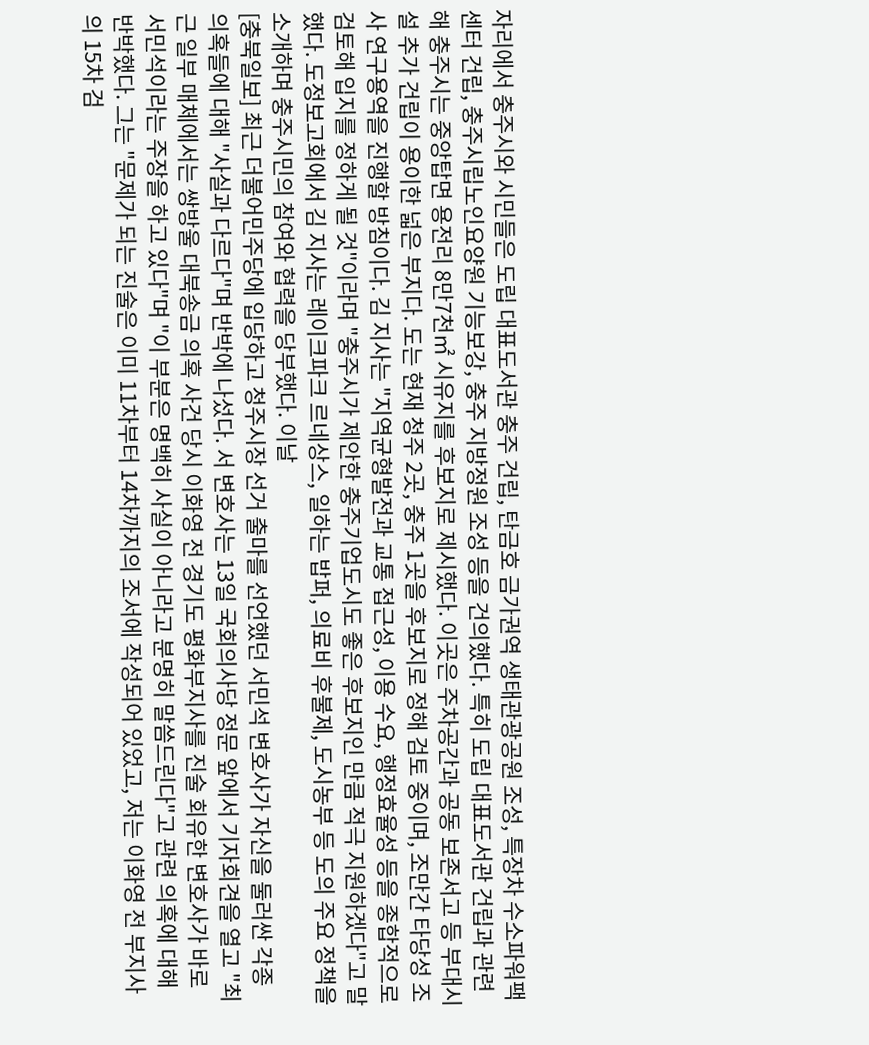자리에서 충주시와 시민들은 도립 대표도서관 충주 건립, 탄금호 금가권역 생태관광공원 조성, 특장차 수소파워팩센터 건립, 충주시립노인요양원 기능보강, 충주 지방정원 조성 등을 건의했다. 특히 도립 대표도서관 건립과 관련해 충주시는 중앙탑면 용전리 8만7천㎡ 시유지를 후보지로 제시했다. 이곳은 주차공간과 공동 보존서고 등 부대시설 추가 건립이 용이한 넓은 부지다. 도는 현재 청주 2곳, 충주 1곳을 후보지로 정해 검토 중이며, 조만간 타당성 조사 연구용역을 진행할 방침이다. 김 지사는 "지역균형발전과 교통 접근성, 이용 수요, 행정효율성 등을 종합적으로 검토해 입지를 정하게 될 것"이라며 "충주시가 제안한 충주기업도시도 좋은 후보지인 만큼 적극 지원하겠다"고 말했다. 도정보고회에서 김 지사는 레이크파크 르네상스, 일하는 밥퍼, 의료비 후불제, 도시농부 등 도의 주요 정책을 소개하며 충주시민의 참여와 협력을 당부했다. 이날
[충북일보] 최근 더불어민주당에 입당하고 청주시장 선거 출마를 선언했던 서민석 변호사가 자신을 둘러싼 각종 의혹들에 대해 "사실과 다르다"며 반박에 나섰다. 서 변호사는 13일 국회의사당 정문 앞에서 기자회견을 열고 "최근 일부 매체에서는 쌍방울 대북송금 의혹 사건 당시 이화영 전 경기도 평화부지사를 진술 회유한 변호사가 바로 서민석이라는 주장을 하고 있다"며 "이 부분은 명백히 사실이 아니라고 분명히 말씀드린다"고 관련 의혹에 대해 반박했다. 그는 "문제가 되는 진술은 이미 11차부터 14차까지의 조서에 작성되어 있었고, 저는 이화영 전 부지사의 15차 검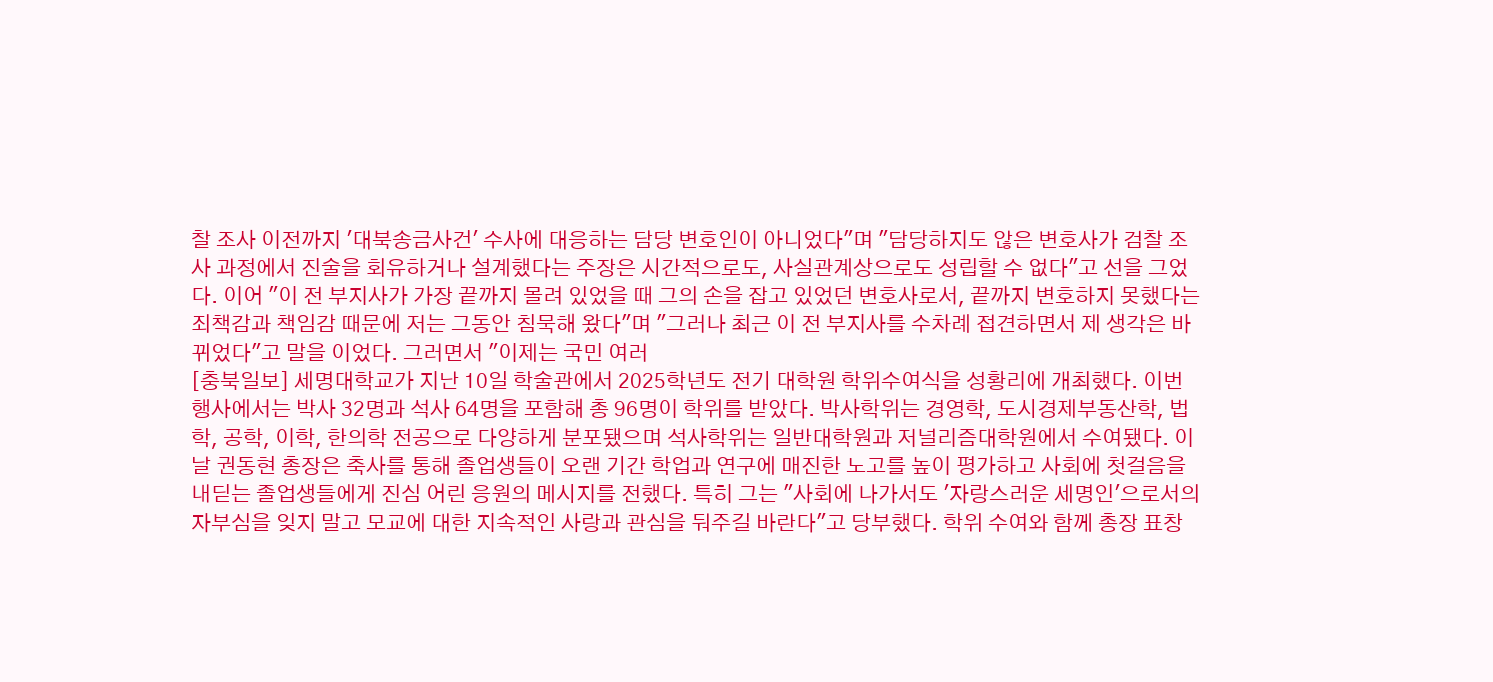찰 조사 이전까지 '대북송금사건' 수사에 대응하는 담당 변호인이 아니었다"며 "담당하지도 않은 변호사가 검찰 조사 과정에서 진술을 회유하거나 설계했다는 주장은 시간적으로도, 사실관계상으로도 성립할 수 없다"고 선을 그었다. 이어 "이 전 부지사가 가장 끝까지 몰려 있었을 때 그의 손을 잡고 있었던 변호사로서, 끝까지 변호하지 못했다는 죄책감과 책임감 때문에 저는 그동안 침묵해 왔다"며 "그러나 최근 이 전 부지사를 수차례 접견하면서 제 생각은 바뀌었다"고 말을 이었다. 그러면서 "이제는 국민 여러
[충북일보] 세명대학교가 지난 10일 학술관에서 2025학년도 전기 대학원 학위수여식을 성황리에 개최했다. 이번 행사에서는 박사 32명과 석사 64명을 포함해 총 96명이 학위를 받았다. 박사학위는 경영학, 도시경제부동산학, 법학, 공학, 이학, 한의학 전공으로 다양하게 분포됐으며 석사학위는 일반대학원과 저널리즘대학원에서 수여됐다. 이날 권동현 총장은 축사를 통해 졸업생들이 오랜 기간 학업과 연구에 매진한 노고를 높이 평가하고 사회에 첫걸음을 내딛는 졸업생들에게 진심 어린 응원의 메시지를 전했다. 특히 그는 "사회에 나가서도 '자랑스러운 세명인'으로서의 자부심을 잊지 말고 모교에 대한 지속적인 사랑과 관심을 둬주길 바란다"고 당부했다. 학위 수여와 함께 총장 표창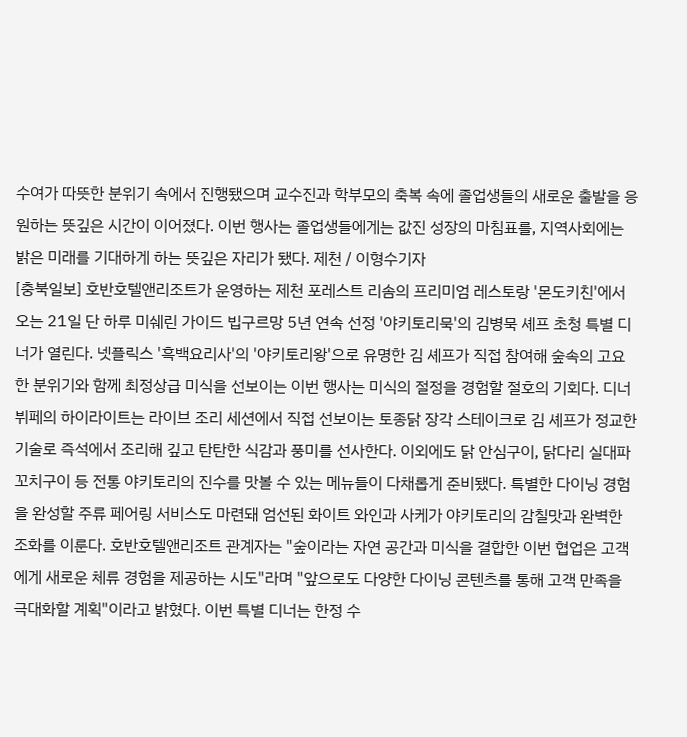수여가 따뜻한 분위기 속에서 진행됐으며 교수진과 학부모의 축복 속에 졸업생들의 새로운 출발을 응원하는 뜻깊은 시간이 이어졌다. 이번 행사는 졸업생들에게는 값진 성장의 마침표를, 지역사회에는 밝은 미래를 기대하게 하는 뜻깊은 자리가 됐다. 제천 / 이형수기자
[충북일보] 호반호텔앤리조트가 운영하는 제천 포레스트 리솜의 프리미엄 레스토랑 '몬도키친'에서 오는 21일 단 하루 미쉐린 가이드 빕구르망 5년 연속 선정 '야키토리묵'의 김병묵 셰프 초청 특별 디너가 열린다. 넷플릭스 '흑백요리사'의 '야키토리왕'으로 유명한 김 셰프가 직접 참여해 숲속의 고요한 분위기와 함께 최정상급 미식을 선보이는 이번 행사는 미식의 절정을 경험할 절호의 기회다. 디너 뷔페의 하이라이트는 라이브 조리 세션에서 직접 선보이는 토종닭 장각 스테이크로 김 셰프가 정교한 기술로 즉석에서 조리해 깊고 탄탄한 식감과 풍미를 선사한다. 이외에도 닭 안심구이, 닭다리 실대파 꼬치구이 등 전통 야키토리의 진수를 맛볼 수 있는 메뉴들이 다채롭게 준비됐다. 특별한 다이닝 경험을 완성할 주류 페어링 서비스도 마련돼 엄선된 화이트 와인과 사케가 야키토리의 감칠맛과 완벽한 조화를 이룬다. 호반호텔앤리조트 관계자는 "숲이라는 자연 공간과 미식을 결합한 이번 협업은 고객에게 새로운 체류 경험을 제공하는 시도"라며 "앞으로도 다양한 다이닝 콘텐츠를 통해 고객 만족을 극대화할 계획"이라고 밝혔다. 이번 특별 디너는 한정 수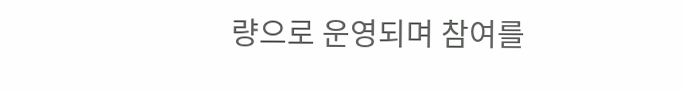량으로 운영되며 참여를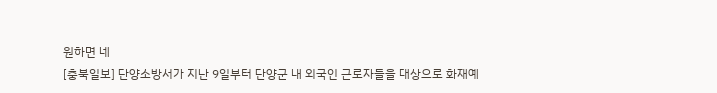원하면 네
[충북일보] 단양소방서가 지난 9일부터 단양군 내 외국인 근로자들을 대상으로 화재예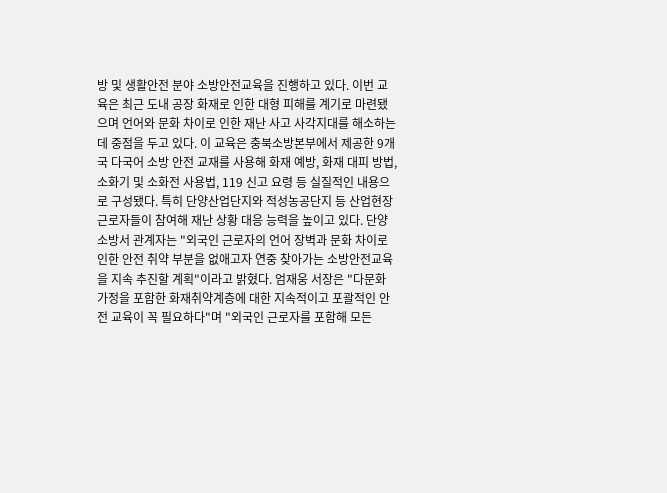방 및 생활안전 분야 소방안전교육을 진행하고 있다. 이번 교육은 최근 도내 공장 화재로 인한 대형 피해를 계기로 마련됐으며 언어와 문화 차이로 인한 재난 사고 사각지대를 해소하는 데 중점을 두고 있다. 이 교육은 충북소방본부에서 제공한 9개국 다국어 소방 안전 교재를 사용해 화재 예방, 화재 대피 방법, 소화기 및 소화전 사용법, 119 신고 요령 등 실질적인 내용으로 구성됐다. 특히 단양산업단지와 적성농공단지 등 산업현장 근로자들이 참여해 재난 상황 대응 능력을 높이고 있다. 단양소방서 관계자는 "외국인 근로자의 언어 장벽과 문화 차이로 인한 안전 취약 부분을 없애고자 연중 찾아가는 소방안전교육을 지속 추진할 계획"이라고 밝혔다. 엄재웅 서장은 "다문화 가정을 포함한 화재취약계층에 대한 지속적이고 포괄적인 안전 교육이 꼭 필요하다"며 "외국인 근로자를 포함해 모든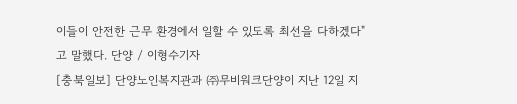이들이 안전한 근무 환경에서 일할 수 있도록 최선을 다하겠다"고 말했다. 단양 / 이형수기자
[충북일보] 단양노인복지관과 ㈜무비워크단양이 지난 12일 지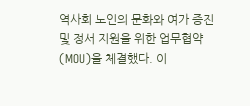역사회 노인의 문화와 여가 증진 및 정서 지원을 위한 업무협약(MOU)을 체결했다. 이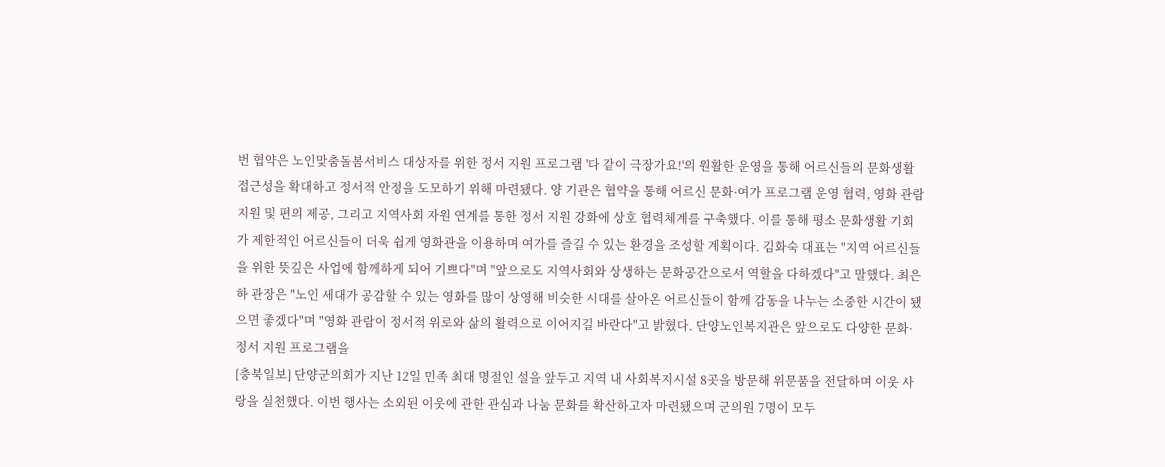번 협약은 노인맞춤돌봄서비스 대상자를 위한 정서 지원 프로그램 '다 같이 극장가요!'의 원활한 운영을 통해 어르신들의 문화생활 접근성을 확대하고 정서적 안정을 도모하기 위해 마련됐다. 양 기관은 협약을 통해 어르신 문화·여가 프로그램 운영 협력, 영화 관람 지원 및 편의 제공, 그리고 지역사회 자원 연계를 통한 정서 지원 강화에 상호 협력체계를 구축했다. 이를 통해 평소 문화생활 기회가 제한적인 어르신들이 더욱 쉽게 영화관을 이용하며 여가를 즐길 수 있는 환경을 조성할 계획이다. 김화숙 대표는 "지역 어르신들을 위한 뜻깊은 사업에 함께하게 되어 기쁘다"며 "앞으로도 지역사회와 상생하는 문화공간으로서 역할을 다하겠다"고 말했다. 최은하 관장은 "노인 세대가 공감할 수 있는 영화를 많이 상영해 비슷한 시대를 살아온 어르신들이 함께 감동을 나누는 소중한 시간이 됐으면 좋겠다"며 "영화 관람이 정서적 위로와 삶의 활력으로 이어지길 바란다"고 밝혔다. 단양노인복지관은 앞으로도 다양한 문화·정서 지원 프로그램을
[충북일보] 단양군의회가 지난 12일 민족 최대 명절인 설을 앞두고 지역 내 사회복지시설 8곳을 방문해 위문품을 전달하며 이웃 사랑을 실천했다. 이번 행사는 소외된 이웃에 관한 관심과 나눔 문화를 확산하고자 마련됐으며 군의원 7명이 모두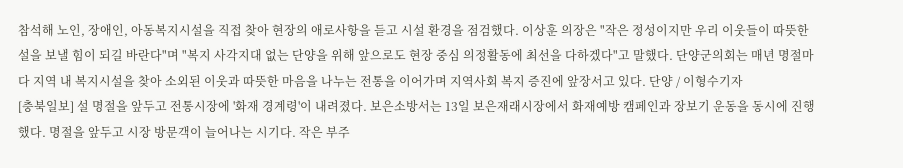참석해 노인, 장애인, 아동복지시설을 직접 찾아 현장의 애로사항을 듣고 시설 환경을 점검했다. 이상훈 의장은 "작은 정성이지만 우리 이웃들이 따뜻한 설을 보낼 힘이 되길 바란다"며 "복지 사각지대 없는 단양을 위해 앞으로도 현장 중심 의정활동에 최선을 다하겠다"고 말했다. 단양군의회는 매년 명절마다 지역 내 복지시설을 찾아 소외된 이웃과 따뜻한 마음을 나누는 전통을 이어가며 지역사회 복지 증진에 앞장서고 있다. 단양 / 이형수기자
[충북일보] 설 명절을 앞두고 전통시장에 '화재 경계령'이 내려졌다. 보은소방서는 13일 보은재래시장에서 화재예방 캠페인과 장보기 운동을 동시에 진행했다. 명절을 앞두고 시장 방문객이 늘어나는 시기다. 작은 부주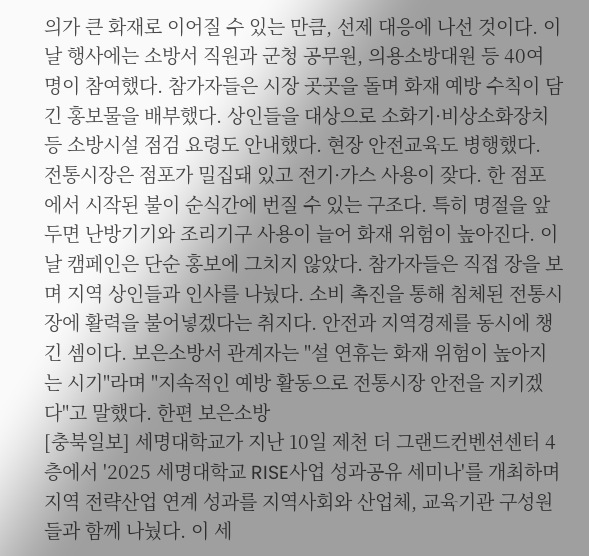의가 큰 화재로 이어질 수 있는 만큼, 선제 대응에 나선 것이다. 이날 행사에는 소방서 직원과 군청 공무원, 의용소방대원 등 40여 명이 참여했다. 참가자들은 시장 곳곳을 돌며 화재 예방 수칙이 담긴 홍보물을 배부했다. 상인들을 대상으로 소화기·비상소화장치 등 소방시설 점검 요령도 안내했다. 현장 안전교육도 병행했다. 전통시장은 점포가 밀집돼 있고 전기·가스 사용이 잦다. 한 점포에서 시작된 불이 순식간에 번질 수 있는 구조다. 특히 명절을 앞두면 난방기기와 조리기구 사용이 늘어 화재 위험이 높아진다. 이날 캠페인은 단순 홍보에 그치지 않았다. 참가자들은 직접 장을 보며 지역 상인들과 인사를 나눴다. 소비 촉진을 통해 침체된 전통시장에 활력을 불어넣겠다는 취지다. 안전과 지역경제를 동시에 챙긴 셈이다. 보은소방서 관계자는 "설 연휴는 화재 위험이 높아지는 시기"라며 "지속적인 예방 활동으로 전통시장 안전을 지키겠다"고 말했다. 한편 보은소방
[충북일보] 세명대학교가 지난 10일 제천 더 그랜드컨벤션센터 4층에서 '2025 세명대학교 RISE사업 성과공유 세미나'를 개최하며 지역 전략산업 연계 성과를 지역사회와 산업체, 교육기관 구성원들과 함께 나눴다. 이 세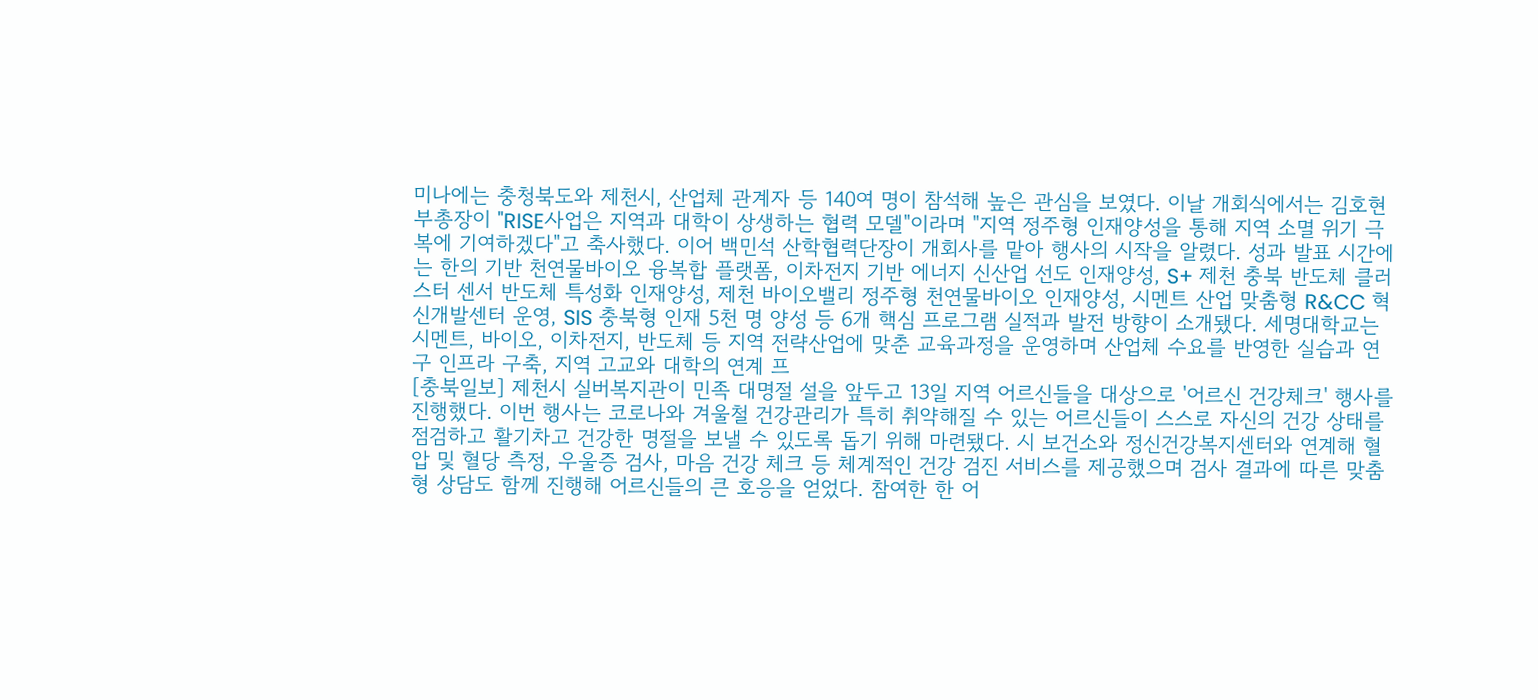미나에는 충청북도와 제천시, 산업체 관계자 등 140여 명이 참석해 높은 관심을 보였다. 이날 개회식에서는 김호현 부총장이 "RISE사업은 지역과 대학이 상생하는 협력 모델"이라며 "지역 정주형 인재양성을 통해 지역 소멸 위기 극복에 기여하겠다"고 축사했다. 이어 백민석 산학협력단장이 개회사를 맡아 행사의 시작을 알렸다. 성과 발표 시간에는 한의 기반 천연물바이오 융복합 플랫폼, 이차전지 기반 에너지 신산업 선도 인재양성, S+ 제천 충북 반도체 클러스터 센서 반도체 특성화 인재양성, 제천 바이오밸리 정주형 천연물바이오 인재양성, 시멘트 산업 맞춤형 R&CC 혁신개발센터 운영, SIS 충북형 인재 5천 명 양성 등 6개 핵심 프로그램 실적과 발전 방향이 소개됐다. 세명대학교는 시멘트, 바이오, 이차전지, 반도체 등 지역 전략산업에 맞춘 교육과정을 운영하며 산업체 수요를 반영한 실습과 연구 인프라 구축, 지역 고교와 대학의 연계 프
[충북일보] 제천시 실버복지관이 민족 대명절 설을 앞두고 13일 지역 어르신들을 대상으로 '어르신 건강체크' 행사를 진행했다. 이번 행사는 코로나와 겨울철 건강관리가 특히 취약해질 수 있는 어르신들이 스스로 자신의 건강 상태를 점검하고 활기차고 건강한 명절을 보낼 수 있도록 돕기 위해 마련됐다. 시 보건소와 정신건강복지센터와 연계해 혈압 및 혈당 측정, 우울증 검사, 마음 건강 체크 등 체계적인 건강 검진 서비스를 제공했으며 검사 결과에 따른 맞춤형 상담도 함께 진행해 어르신들의 큰 호응을 얻었다. 참여한 한 어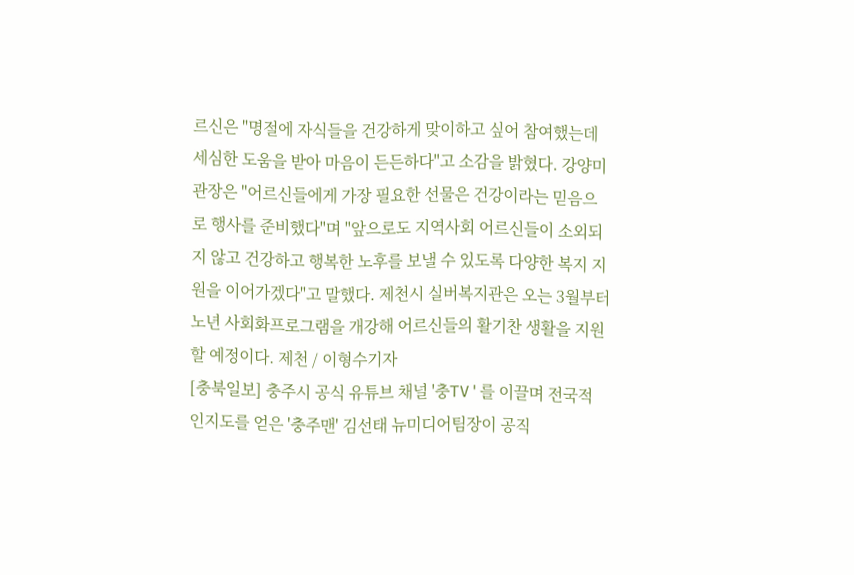르신은 "명절에 자식들을 건강하게 맞이하고 싶어 참여했는데 세심한 도움을 받아 마음이 든든하다"고 소감을 밝혔다. 강양미 관장은 "어르신들에게 가장 필요한 선물은 건강이라는 믿음으로 행사를 준비했다"며 "앞으로도 지역사회 어르신들이 소외되지 않고 건강하고 행복한 노후를 보낼 수 있도록 다양한 복지 지원을 이어가겠다"고 말했다. 제천시 실버복지관은 오는 3월부터 노년 사회화프로그램을 개강해 어르신들의 활기찬 생활을 지원할 예정이다. 제천 / 이형수기자
[충북일보] 충주시 공식 유튜브 채널 '충TV'를 이끌며 전국적 인지도를 얻은 '충주맨' 김선태 뉴미디어팀장이 공직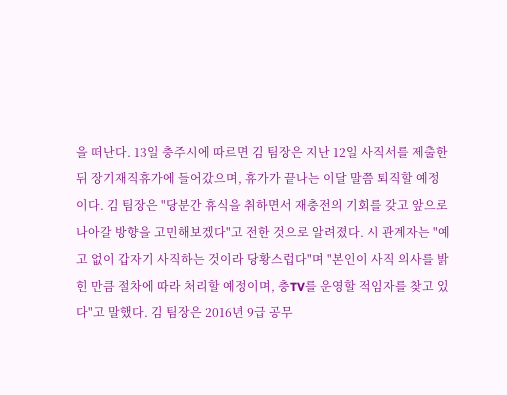을 떠난다. 13일 충주시에 따르면 김 팀장은 지난 12일 사직서를 제출한 뒤 장기재직휴가에 들어갔으며, 휴가가 끝나는 이달 말쯤 퇴직할 예정이다. 김 팀장은 "당분간 휴식을 취하면서 재충전의 기회를 갖고 앞으로 나아갈 방향을 고민해보겠다"고 전한 것으로 알려졌다. 시 관계자는 "예고 없이 갑자기 사직하는 것이라 당황스럽다"며 "본인이 사직 의사를 밝힌 만큼 절차에 따라 처리할 예정이며, 충TV를 운영할 적임자를 찾고 있다"고 말했다. 김 팀장은 2016년 9급 공무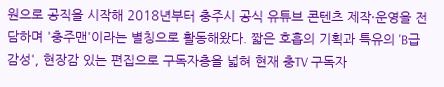원으로 공직을 시작해 2018년부터 충주시 공식 유튜브 콘텐츠 제작·운영을 전담하며 '충주맨'이라는 별칭으로 활동해왔다. 짧은 호흡의 기획과 특유의 'B급 감성', 현장감 있는 편집으로 구독자층을 넓혀 현재 충TV 구독자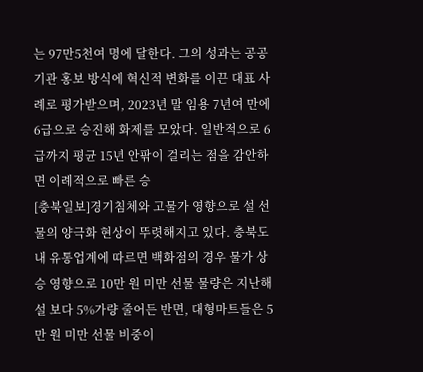는 97만5천여 명에 달한다. 그의 성과는 공공기관 홍보 방식에 혁신적 변화를 이끈 대표 사례로 평가받으며, 2023년 말 임용 7년여 만에 6급으로 승진해 화제를 모았다. 일반적으로 6급까지 평균 15년 안팎이 걸리는 점을 감안하면 이례적으로 빠른 승
[충북일보]경기침체와 고물가 영향으로 설 선물의 양극화 현상이 뚜렷해지고 있다. 충북도내 유통업계에 따르면 백화점의 경우 물가 상승 영향으로 10만 원 미만 선물 물량은 지난해 설 보다 5%가량 줄어든 반면, 대형마트들은 5만 원 미만 선물 비중이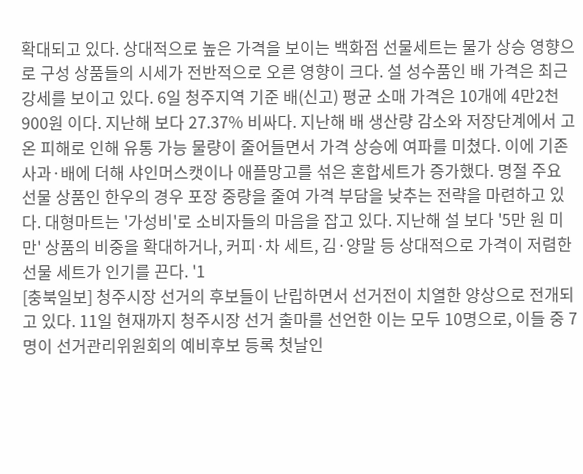확대되고 있다. 상대적으로 높은 가격을 보이는 백화점 선물세트는 물가 상승 영향으로 구성 상품들의 시세가 전반적으로 오른 영향이 크다. 설 성수품인 배 가격은 최근 강세를 보이고 있다. 6일 청주지역 기준 배(신고) 평균 소매 가격은 10개에 4만2천900원 이다. 지난해 보다 27.37% 비싸다. 지난해 배 생산량 감소와 저장단계에서 고온 피해로 인해 유통 가능 물량이 줄어들면서 가격 상승에 여파를 미쳤다. 이에 기존 사과·배에 더해 샤인머스캣이나 애플망고를 섞은 혼합세트가 증가했다. 명절 주요 선물 상품인 한우의 경우 포장 중량을 줄여 가격 부담을 낮추는 전략을 마련하고 있다. 대형마트는 '가성비'로 소비자들의 마음을 잡고 있다. 지난해 설 보다 '5만 원 미만' 상품의 비중을 확대하거나, 커피·차 세트, 김·양말 등 상대적으로 가격이 저렴한 선물 세트가 인기를 끈다. '1
[충북일보] 청주시장 선거의 후보들이 난립하면서 선거전이 치열한 양상으로 전개되고 있다. 11일 현재까지 청주시장 선거 출마를 선언한 이는 모두 10명으로, 이들 중 7명이 선거관리위원회의 예비후보 등록 첫날인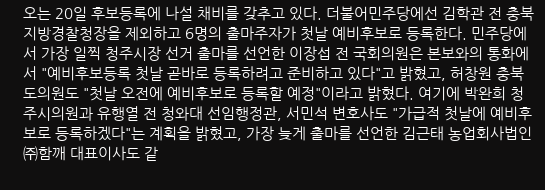오는 20일 후보등록에 나설 채비를 갖추고 있다. 더불어민주당에선 김학관 전 충북지방경찰청장을 제외하고 6명의 출마주자가 첫날 예비후보로 등록한다. 민주당에서 가장 일찍 청주시장 선거 출마를 선언한 이장섭 전 국회의원은 본보와의 통화에서 "예비후보등록 첫날 곧바로 등록하려고 준비하고 있다"고 밝혔고, 허창원 충북도의원도 "첫날 오전에 예비후보로 등록할 예정"이라고 밝혔다. 여기에 박완희 청주시의원과 유행열 전 청와대 선임행정관, 서민석 변호사도 "가급적 첫날에 예비후보로 등록하겠다"는 계획을 밝혔고, 가장 늦게 출마를 선언한 김근태 농업회사법인 ㈜함깨 대표이사도 같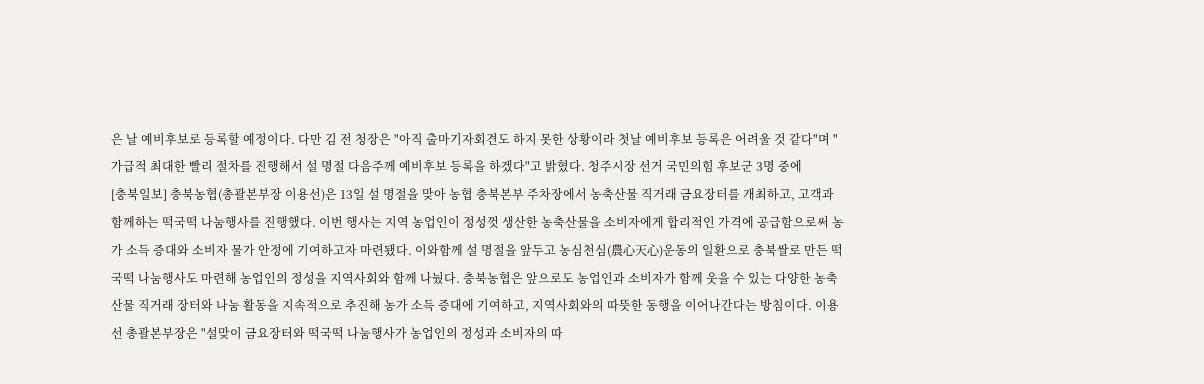은 날 예비후보로 등록할 예정이다. 다만 김 전 청장은 "아직 출마기자회견도 하지 못한 상황이라 첫날 예비후보 등록은 어려울 것 같다"며 "가급적 최대한 빨리 절차를 진행해서 설 명절 다음주께 예비후보 등록을 하겠다"고 밝혔다. 청주시장 선거 국민의힘 후보군 3명 중에
[충북일보] 충북농협(총괄본부장 이용선)은 13일 설 명절을 맞아 농협 충북본부 주차장에서 농축산물 직거래 금요장터를 개최하고, 고객과 함께하는 떡국떡 나눔행사를 진행했다. 이번 행사는 지역 농업인이 정성껏 생산한 농축산물을 소비자에게 합리적인 가격에 공급함으로써 농가 소득 증대와 소비자 물가 안정에 기여하고자 마련됐다. 이와함께 설 명절을 앞두고 농심천심(農心天心)운동의 일환으로 충북쌀로 만든 떡국떡 나눔행사도 마련해 농업인의 정성을 지역사회와 함께 나눴다. 충북농협은 앞으로도 농업인과 소비자가 함께 웃을 수 있는 다양한 농축산물 직거래 장터와 나눔 활동을 지속적으로 추진해 농가 소득 증대에 기여하고, 지역사회와의 따뜻한 동행을 이어나간다는 방침이다. 이용선 총괄본부장은 "설맞이 금요장터와 떡국떡 나눔행사가 농업인의 정성과 소비자의 따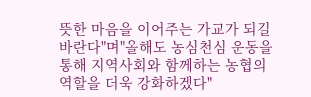뜻한 마음을 이어주는 가교가 되길 바란다"며"올해도 농심천심 운동을 통해 지역사회와 함께하는 농협의 역할을 더욱 강화하겠다"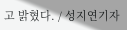고 밝혔다. / 성지연기자